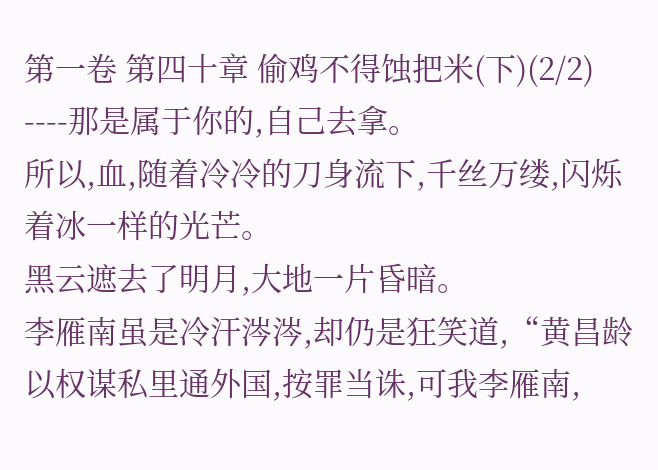第一卷 第四十章 偷鸡不得蚀把米(下)(2/2)
----那是属于你的,自己去拿。
所以,血,随着冷冷的刀身流下,千丝万缕,闪烁着冰一样的光芒。
黑云遮去了明月,大地一片昏暗。
李雁南虽是冷汗涔涔,却仍是狂笑道,“黄昌龄以权谋私里通外国,按罪当诛,可我李雁南,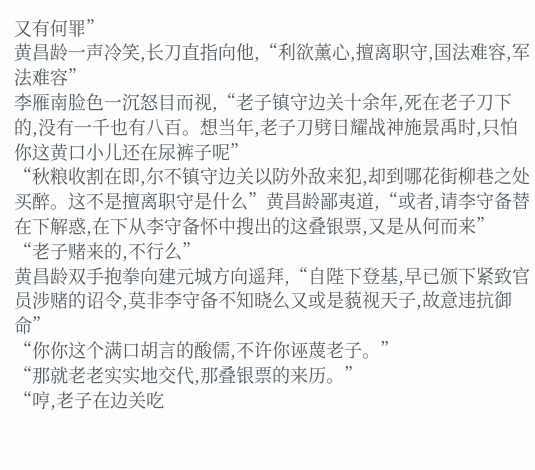又有何罪”
黄昌龄一声冷笑,长刀直指向他,“利欲薰心,擅离职守,国法难容,军法难容”
李雁南脸色一沉怒目而视,“老子镇守边关十余年,死在老子刀下的,没有一千也有八百。想当年,老子刀劈日耀战神施景禹时,只怕你这黄口小儿还在尿裤子呢”
“秋粮收割在即,尔不镇守边关以防外敌来犯,却到哪花街柳巷之处买醉。这不是擅离职守是什么”黄昌龄鄙夷道,“或者,请李守备替在下解惑,在下从李守备怀中搜出的这叠银票,又是从何而来”
“老子赌来的,不行么”
黄昌龄双手抱拳向建元城方向遥拜,“自陛下登基,早已颁下紧致官员涉赌的诏令,莫非李守备不知晓么又或是藐视天子,故意违抗御命”
“你你这个满口胡言的酸儒,不许你诬蔑老子。”
“那就老老实实地交代,那叠银票的来历。”
“哼,老子在边关吃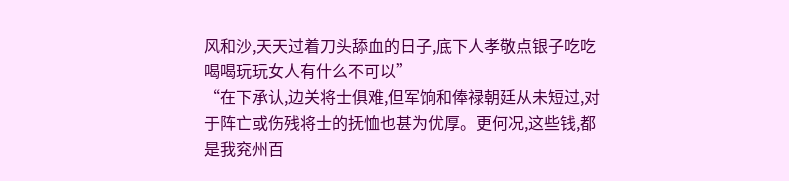风和沙,天天过着刀头舔血的日子,底下人孝敬点银子吃吃喝喝玩玩女人有什么不可以”
“在下承认,边关将士俱难,但军饷和俸禄朝廷从未短过,对于阵亡或伤残将士的抚恤也甚为优厚。更何况,这些钱,都是我兖州百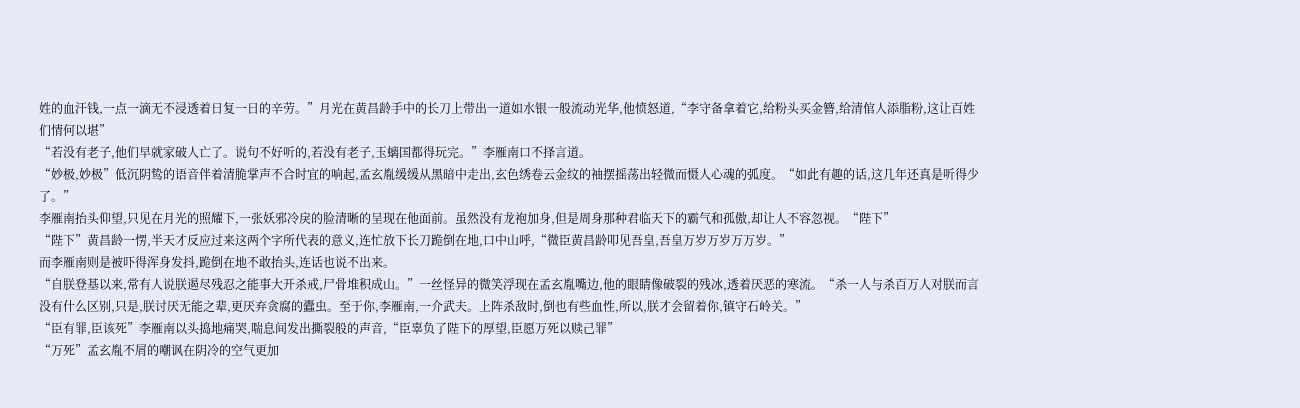姓的血汗钱,一点一滴无不浸透着日复一日的辛劳。”月光在黄昌龄手中的长刀上带出一道如水银一般流动光华,他愤怒道,“李守备拿着它,给粉头买金簪,给清倌人添脂粉,这让百姓们情何以堪”
“若没有老子,他们早就家破人亡了。说句不好听的,若没有老子,玉螭国都得玩完。”李雁南口不择言道。
“妙极,妙极”低沉阴鸷的语音伴着清脆掌声不合时宜的响起,孟玄胤缓缓从黑暗中走出,玄色绣卷云金纹的袖摆摇荡出轻微而慑人心魂的弧度。“如此有趣的话,这几年还真是听得少了。”
李雁南抬头仰望,只见在月光的照耀下,一张妖邪冷戾的脸清晰的呈现在他面前。虽然没有龙袍加身,但是周身那种君临天下的霸气和孤傲,却让人不容忽视。“陛下”
“陛下”黄昌龄一愣,半天才反应过来这两个字所代表的意义,连忙放下长刀跪倒在地,口中山呼,“微臣黄昌龄叩见吾皇,吾皇万岁万岁万万岁。”
而李雁南则是被吓得浑身发抖,跪倒在地不敢抬头,连话也说不出来。
“自朕登基以来,常有人说朕遏尽残忍之能事大开杀戒,尸骨堆积成山。”一丝怪异的微笑浮现在孟玄胤嘴边,他的眼睛像破裂的残冰,透着厌恶的寒流。“杀一人与杀百万人对朕而言没有什么区别,只是,朕讨厌无能之辈,更厌弃贪腐的蠹虫。至于你,李雁南,一介武夫。上阵杀敌时,倒也有些血性,所以,朕才会留着你,镇守石岭关。”
“臣有罪,臣该死”李雁南以头捣地痛哭,喘息间发出撕裂般的声音,“臣辜负了陛下的厚望,臣愿万死以赎己罪”
“万死”孟玄胤不屑的嘲讽在阴冷的空气更加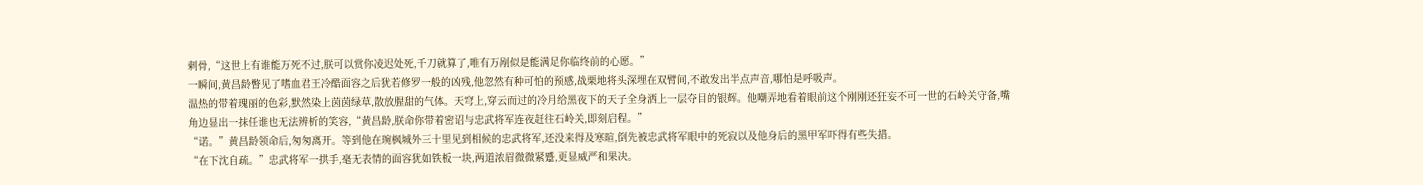剌骨,“这世上有谁能万死不过,朕可以赏你凌迟处死,千刀就算了,唯有万剐似是能满足你临终前的心愿。”
一瞬间,黄昌龄瞥见了嗜血君王冷酷面容之后犹若修罗一般的凶残,他忽然有种可怕的预感,战栗地将头深埋在双臂间,不敢发出半点声音,哪怕是呼吸声。
温热的带着瑰丽的色彩,默然染上茵茵绿草,散放腥甜的气体。天穹上,穿云而过的冷月给黑夜下的天子全身洒上一层夺目的银辉。他嘲弄地看着眼前这个刚刚还狂妄不可一世的石岭关守备,嘴角边显出一抹任谁也无法辨析的笑容,“黄昌龄,朕命你带着密诏与忠武将军连夜赶往石岭关,即刻启程。”
“诺。”黄昌龄领命后,匆匆离开。等到他在琬枫城外三十里见到相候的忠武将军,还没来得及寒暄,倒先被忠武将军眼中的死寂以及他身后的黑甲军吓得有些失措。
“在下沈自疏。”忠武将军一拱手,毫无表情的面容犹如铁板一块,两道浓眉微微紧蹙,更显威严和果决。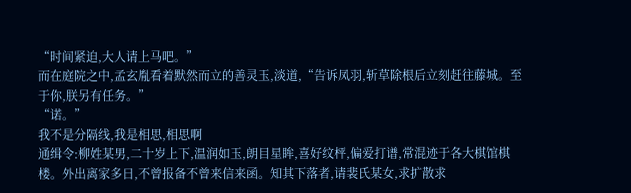“时间紧迫,大人请上马吧。”
而在庭院之中,孟玄胤看着默然而立的善灵玉,淡道,“告诉凤羽,斩草除根后立刻赶往藤城。至于你,朕另有任务。”
“诺。”
我不是分隔线,我是相思,相思啊
通缉令:柳姓某男,二十岁上下,温润如玉,朗目星眸,喜好纹枰,偏爱打谱,常混迹于各大棋馆棋楼。外出离家多日,不曾报备不曾来信来函。知其下落者,请裴氏某女,求扩散求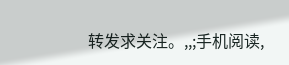转发求关注。,,;手机阅读,